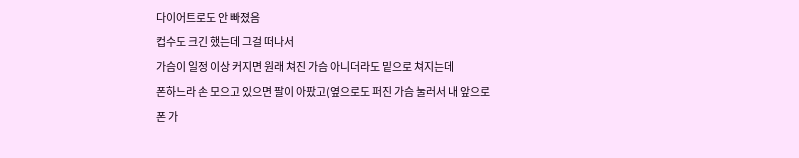다이어트로도 안 빠졌음
컵수도 크긴 했는데 그걸 떠나서
가슴이 일정 이상 커지면 원래 쳐진 가슴 아니더라도 밑으로 쳐지는데
폰하느라 손 모으고 있으면 팔이 아팠고(옆으로도 퍼진 가슴 눌러서 내 앞으로 폰 가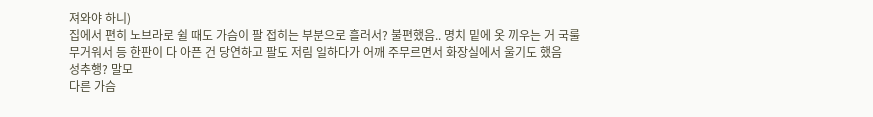져와야 하니)
집에서 편히 노브라로 쉴 때도 가슴이 팔 접히는 부분으로 흘러서? 불편했음.. 명치 밑에 옷 끼우는 거 국룰
무거워서 등 한판이 다 아픈 건 당연하고 팔도 저림 일하다가 어깨 주무르면서 화장실에서 울기도 했음
성추행? 말모
다른 가슴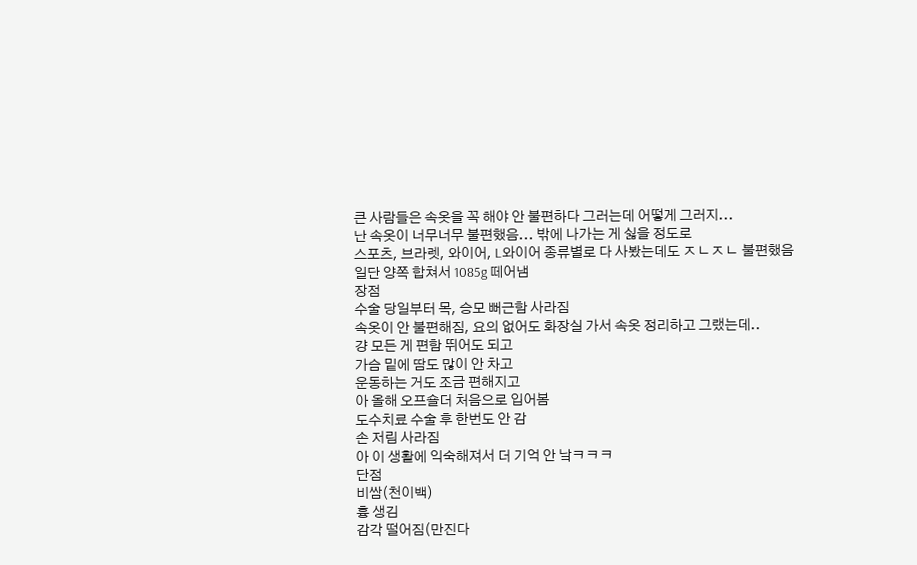큰 사람들은 속옷을 꼭 해야 안 불편하다 그러는데 어떻게 그러지...
난 속옷이 너무너무 불편했음... 밖에 나가는 게 싫을 정도로
스포츠, 브라렛, 와이어, L와이어 종류별로 다 사봤는데도 ㅈㄴㅈㄴ 불편했음
일단 양쪽 합쳐서 1085g 떼어냄
장점
수술 당일부터 목, 승모 뻐근함 사라짐
속옷이 안 불편해짐, 요의 없어도 화장실 가서 속옷 정리하고 그랬는데..
걍 모든 게 편함 뛰어도 되고
가슴 밑에 땀도 많이 안 차고
운동하는 거도 조금 편해지고
아 올해 오프숄더 처음으로 입어봄
도수치료 수술 후 한번도 안 감
손 저림 사라짐
아 이 생활에 익숙해져서 더 기억 안 낰ㅋㅋㅋ
단점
비쌈(천이백)
흉 생김
감각 떨어짐(만진다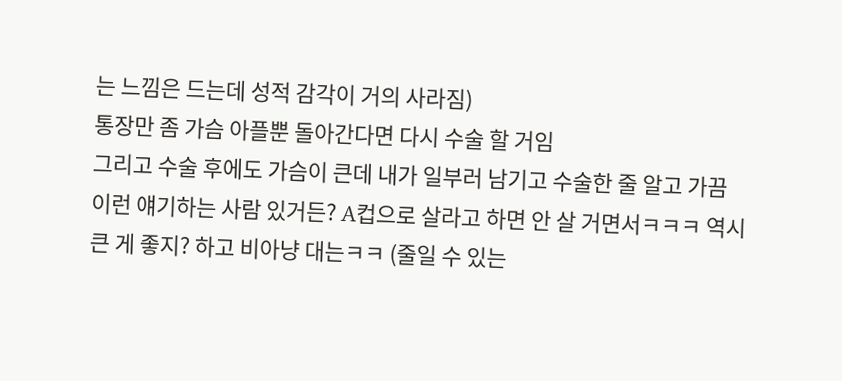는 느낌은 드는데 성적 감각이 거의 사라짐)
통장만 좀 가슴 아플뿐 돌아간다면 다시 수술 할 거임
그리고 수술 후에도 가슴이 큰데 내가 일부러 남기고 수술한 줄 알고 가끔 이런 얘기하는 사람 있거든? A컵으로 살라고 하면 안 살 거면서ㅋㅋㅋ 역시 큰 게 좋지? 하고 비아냥 대는ㅋㅋ (줄일 수 있는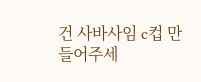건 사바사임 c컵 만들어주세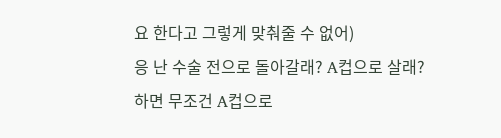요 한다고 그렇게 맞춰줄 수 없어)
응 난 수술 전으로 돌아갈래? A컵으로 살래? 하면 무조건 A컵으로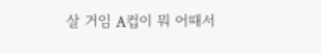살 거임 A컵이 뭐 어때서